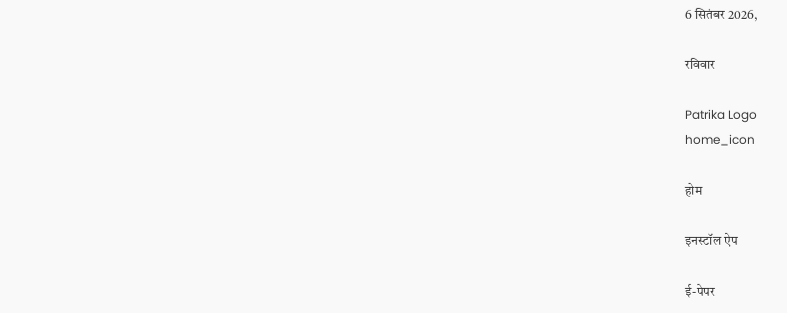6 सितंबर 2026,

रविवार

Patrika Logo
home_icon

होम

इनस्टॉल ऐप

ई-पेपर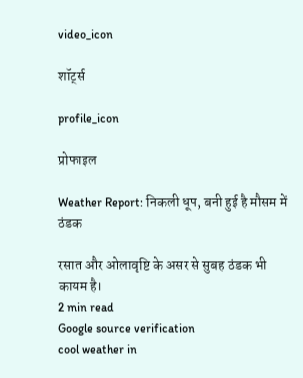video_icon

शॉर्ट्स

profile_icon

प्रोफाइल

Weather Report: निकली धूप, बनी हुई है मौसम में ठंडक

रसात और ओलावृष्टि के असर से सुबह ठंडक भी कायम है।
2 min read
Google source verification
cool weather in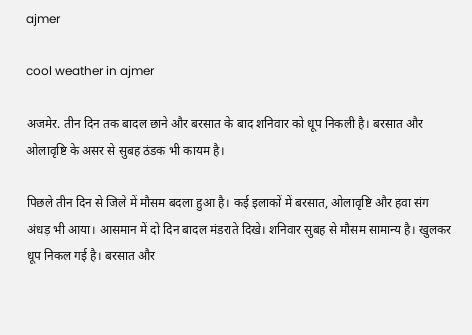ajmer

cool weather in ajmer

अजमेर. तीन दिन तक बादल छाने और बरसात के बाद शनिवार को धूप निकली है। बरसात और ओलावृष्टि के असर से सुबह ठंडक भी कायम है।

पिछले तीन दिन से जिले में मौसम बदला हुआ है। कई इलाकों में बरसात, ओलावृष्टि और हवा संग अंधड़ भी आया। आसमान में दो दिन बादल मंडराते दिखे। शनिवार सुबह से मौसम सामान्य है। खुलकर धूप निकल गई है। बरसात और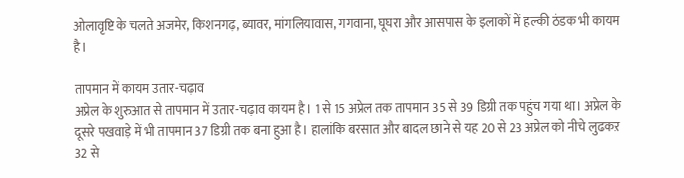ओलावृष्टि के चलते अजमेर, किशनगढ़, ब्यावर, मांगलियावास, गगवाना, घूघरा और आसपास के इलाकों में हल्की ठंडक भी कायम है।

तापमान में कायम उतार-चढ़ाव
अप्रेल के शुरुआत से तापमान में उतार-चढ़ाव कायम है। 1 से 15 अप्रेल तक तापमान 35 से 39 डिग्री तक पहुंच गया था। अप्रेल के दूसरे पखवाड़े में भी तापमान 37 डिग्री तक बना हुआ है। हालांकि बरसात और बादल छाने से यह 20 से 23 अप्रेल को नीचे लुढकऱ 32 से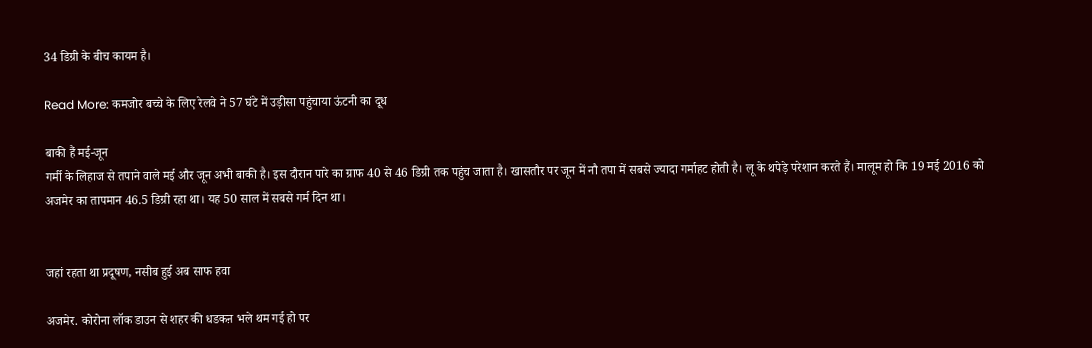34 डिग्री के बीच कायम है।

Read More: कमजोर बच्चे के लिए रेलवे ने 57 घंटे में उड़ीसा पहुंचाया ऊंटनी का दूध

बाकी हैं मई-जून
गर्मी के लिहाज से तपाने वाले मई और जून अभी बाकी है। इस दौरान पारे का ग्राफ 40 से 46 डिग्री तक पहुंच जाता है। खासतौर पर जून में नौ तपा में सबसे ज्यादा गर्माहट होती है। लू के थपेड़े परेशान करते हैं। मालूम हो कि 19 मई 2016 को अजमेर का तापमान 46.5 डिग्री रहा था। यह 50 साल में सबसे गर्म दिन था।


जहां रहता था प्रदूषण, नसीब हुई अब साफ हवा

अजमेर. कोरोना लॉक डाउन से शहर की धडकऩ भले थम गई हो पर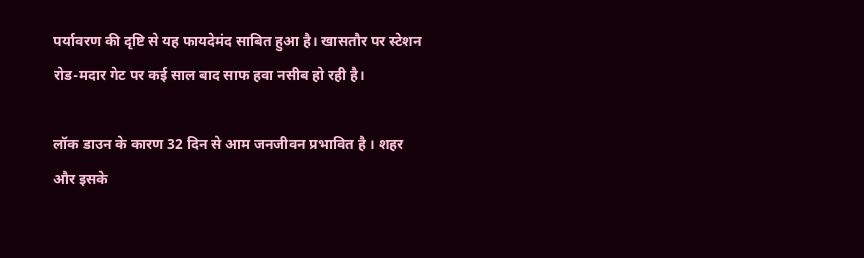पर्यावरण की दृष्टि से यह फायदेमंद साबित हुआ है। खासतौर पर स्टेशन रोड-मदार गेट पर कई साल बाद साफ हवा नसीब हो रही है।

लॉक डाउन के कारण 32 दिन से आम जनजीवन प्रभावित है । शहर और इसके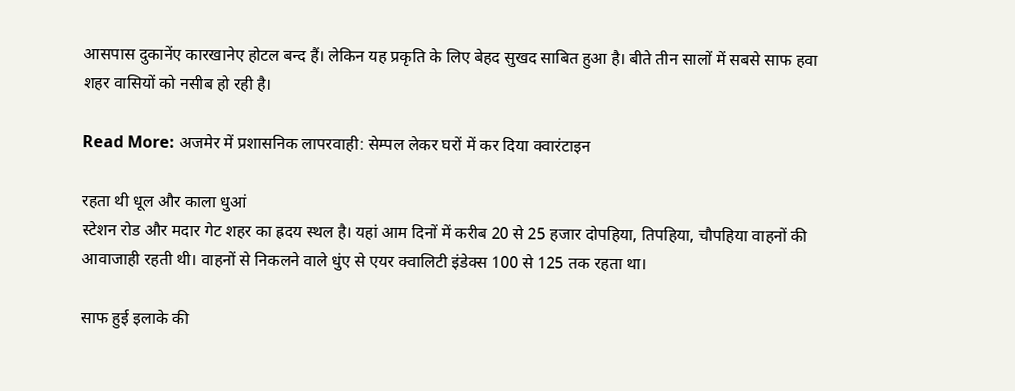आसपास दुकानेंए कारखानेए होटल बन्द हैं। लेकिन यह प्रकृति के लिए बेहद सुखद साबित हुआ है। बीते तीन सालों में सबसे साफ हवा शहर वासियों को नसीब हो रही है।

Read More: अजमेर में प्रशासनिक लापरवाही: सेम्पल लेकर घरों में कर दिया क्वारंटाइन

रहता थी धूल और काला धुआं
स्टेशन रोड और मदार गेट शहर का ह्रदय स्थल है। यहां आम दिनों में करीब 20 से 25 हजार दोपहिया, तिपहिया, चौपहिया वाहनों की आवाजाही रहती थी। वाहनों से निकलने वाले धुंए से एयर क्वालिटी इंडेक्स 100 से 125 तक रहता था।

साफ हुई इलाके की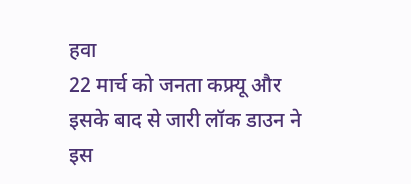हवा
22 मार्च को जनता कफ्र्यू और इसके बाद से जारी लॉक डाउन ने इस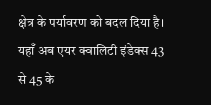क्षेत्र के पर्यावरण को बदल दिया है। यहाँ अब एयर क्वालिटी इंडेक्स 43 से 45 के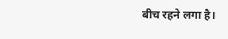बीच रहने लगा है।